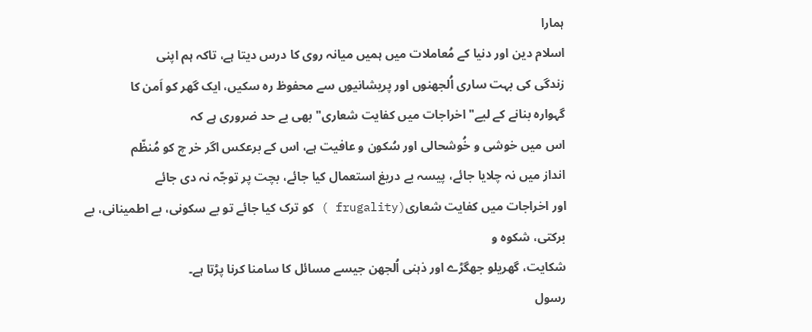ہمارا
اسلام دین اور دنیا کے مُعاملات میں ہمیں میانہ روی کا درس دیتا ہے، تاکہ ہم اپنی
زندگی کی بہت ساری اُلجھنوں اور پریشانیوں سے محفوظ رہ سکیں، ایک گھر کو اَمن کا
گہوارہ بنانے کے لیے" اخراجات میں کفایت شعاری" بھی بے حد ضروری ہے کہ
اس میں خوشی و خُوشحالی اور سُکون و عافیت ہے، اس کے برعکس اگر خر چ کو مُنظّم
انداز میں نہ چلایا جائے، پیسہ بے دریغ استعمال کیا جائے، بچت پر توجّہ نہ دی جائے
اور اخراجات میں کفایت شعاری(frugality ) کو ترک کیا جائے تو بے سکونی، بے اطمینانی، بے برکتی، شکوہ و
شکایت، گھریلو جھگڑے اور ذہنی اُلجھن جیسے مسائل کا سامنا کرنا پڑتا ہے۔
رسول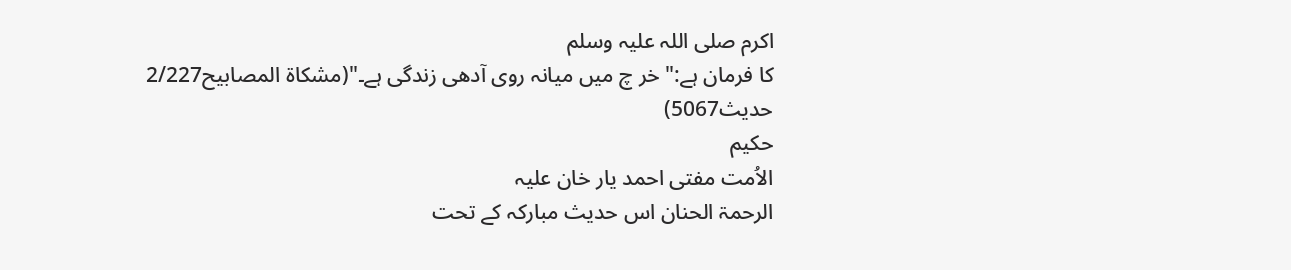اکرم صلی اللہ علیہ وسلم
کا فرمان ہے:" خر چ میں میانہ روی آدھی زندگی ہے۔"(مشکاة المصابیح2/227
حدیث5067)
حکیم
الاُمت مفتی احمد یار خان علیہ
الرحمۃ الحنان اس حدیث مبارکہ کے تحت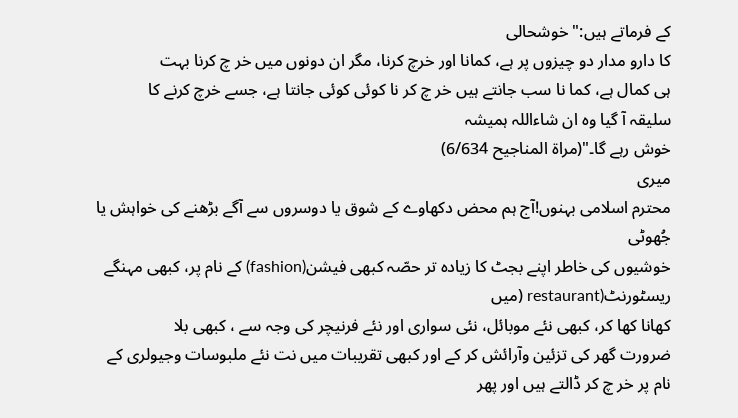کے فرماتے ہیں:" خوشحالی
کا دارو مدار دو چیزوں پر ہے، کمانا اور خرچ کرنا، مگر ان دونوں میں خر چ کرنا بہت
ہی کمال ہے، کما نا سب جانتے ہیں خر چ کر نا کوئی کوئی جانتا ہے، جسے خرچ کرنے کا
سلیقہ آ گیا وہ ان شاءاللہ ہمیشہ
خوش رہے گا۔"(مراة المناجیح 6/634)
میری
محترم اسلامی بہنوں!آج ہم محض دکھاوے کے شوق یا دوسروں سے آگے بڑھنے کی خواہش یا جُھوٹی
خوشیوں کی خاطر اپنے بجٹ کا زیادہ تر حصّہ کبھی فیشن(fashion) کے نام پر، کبھی مہنگے ریسٹورنٹ(restaurant (میں
کھانا کھا کر، کبھی نئے موبائل، نئی سواری اور نئے فرنیچر کی وجہ سے ، کبھی بلا
ضرورت گھر کی تزئین وآرائش کر کے اور کبھی تقریبات میں نت نئے ملبوسات وجیولری کے
نام پر خر چ کر ڈالتے ہیں اور پھر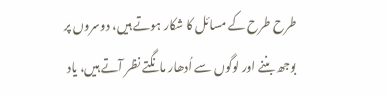طرح طرح کے مسائل کا شکار ہوتے ہیں، دوسروں پر
بوجھ بننے اور لوگوں سے اُدھار مانگتے نظر آتے ہیں، یاد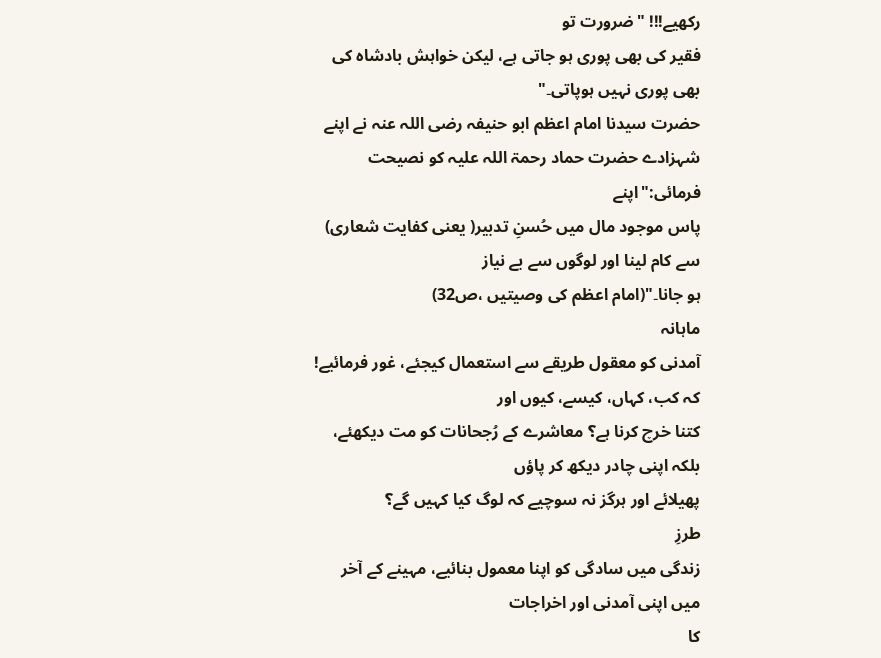رکھیے!!! "ضرورت تو
فقیر کی بھی پوری ہو جاتی ہے، لیکن خواہش بادشاہ کی بھی پوری نہیں ہوپاتی۔"
حضرت سیدنا امام اعظم ابو حنیفہ رضی اللہ عنہ نے اپنے شہزادے حضرت حماد رحمۃ اللہ علیہ کو نصیحت فرمائی:"اپنے
پاس موجود مال میں حُسنِ تدبیر( یعنی کفایت شعاری) سے کام لینا اور لوگوں سے بے نیاز
ہو جانا۔"(امام اعظم کی وصیتیں ،ص32)
ماہانہ
آمدنی کو معقول طریقے سے استعمال کیجئے، غور فرمائیے! کہ کب، کہاں، کیسے، کیوں اور
کتنا خرچ کرنا ہے؟ معاشرے کے رُجحانات کو مت دیکھئے، بلکہ اپنی چادر دیکھ کر پاؤں
پھیلائے اور ہرگز نہ سوچیے کہ لوگ کیا کہیں گے؟
طرزِ
زندگی میں سادگی کو اپنا معمول بنائیے، مہینے کے آخر میں اپنی آمدنی اور اخراجات
کا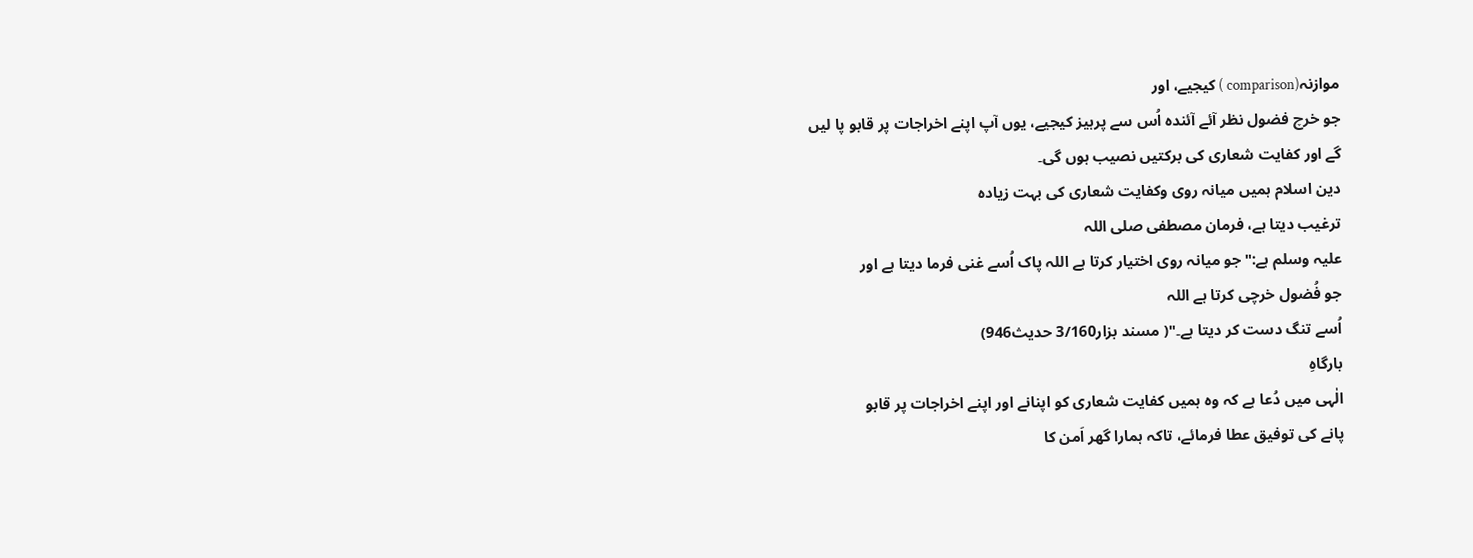موازنہ(comparison ) کیجیے، اور
جو خرچ فضول نظر آئے آئندہ اُس سے پرہیز کیجیے، یوں آپ اپنے اخراجات پر قابو پا لیں
گے اور کفایت شعاری کی برکتیں نصیب ہوں گی۔
دین اسلام ہمیں میانہ روی وکفایت شعاری کی بہت زیادہ
ترغیب دیتا ہے، فرمان مصطفی صلی اللہ
علیہ وسلم ہے:"جو میانہ روی اختیار کرتا ہے اللہ پاک اُسے غنی فرما دیتا ہے اور
جو فُضول خرچی کرتا ہے اللہ
اُسے تنگ دست کر دیتا ہے۔"( مسند بزار3/160 حدیث946)
بارگاہِ
الٰہی میں دُعا ہے کہ وہ ہمیں کفایت شعاری کو اپنانے اور اپنے اخراجات پر قابو
پانے کی توفیق عطا فرمائے، تاکہ ہمارا گھر اَمن کا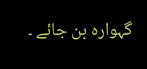گہوارہ بن جائے ۔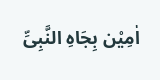اٰمِیْن بِجَاہِ النَّبِیِّ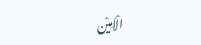الْاَمِیْن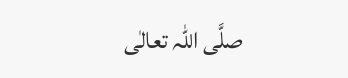صلَّی اللہ تعالٰی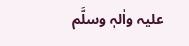علیہ واٰلہٖ وسلَّم